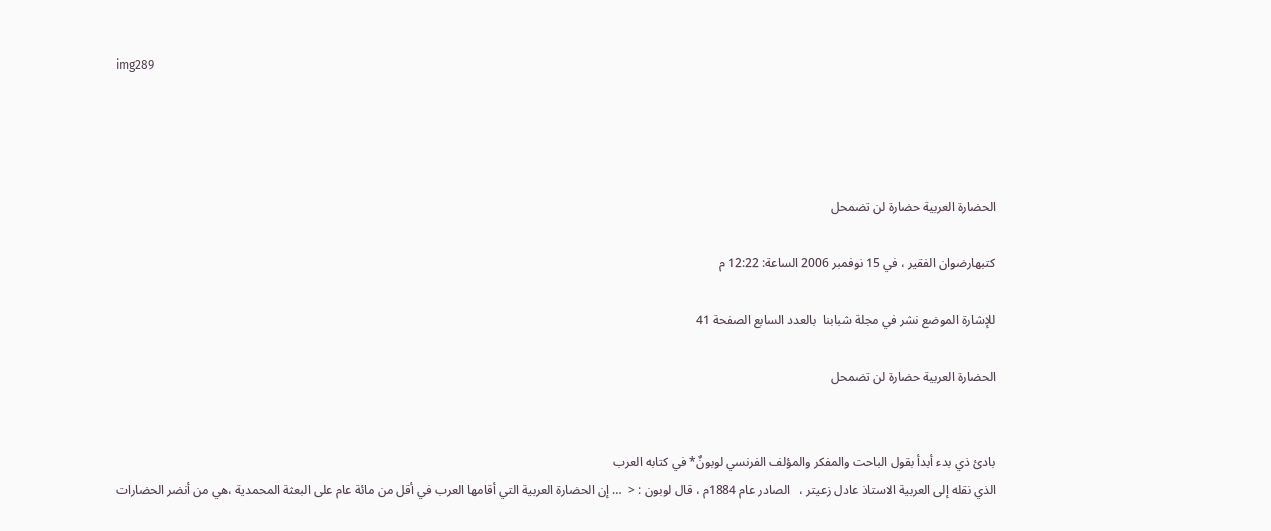img289




الحضارة العربية حضارة لن تضمحل

كتبهارضوان الفقير ، في 15 نوفمبر 2006 الساعة: 12:22 م

للإشارة الموضع نشر في مجلة شبابنا  بالعدد السابع الصفحة 41

الحضارة العربية حضارة لن تضمحل


بادئ ذي بدء أبدأ بقول الباحت والمفكر والمؤلف الفرنسي لوبونٌ* في كتابه العرب
الذي نقله إلى العربية الاستاذ عادل زعيتر ،   الصادر عام 1884م ، قال لوبون : <  … إن الحضارة العربية التي أقامها العرب في أقل من مائة عام على البعثة المحمدية ،هي من أنضر الحضارات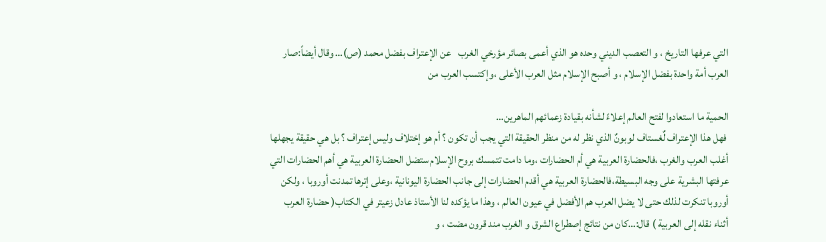التي عرفها التاريخ ، و التعصب الديني وحده هو الذي أعمى بصائر مؤرخي الغرب   عن الإعتراف بفضل محمد (ص)… وقال أيضاً:صار العرب أمة واحدة بفضل الإسلام ، و أصبح الإسلام مثل العرب الأعلى ،وإكتسب العرب من

الحمية ما استعادوا لفتح العالم إعلاءً لشأنه بقيادة زعمائهم الماهرين…
 فهل هذا الإعتراف لٌغستاف لوبونٌ الذي نظر له من منظر الحقيقة التي يجب أن تكون ؟ أم هو إختلاف وليس إعتراف ؟ بل هي حقيقة يجهلها أغلب العرب والغرب ،فالحضارة العربية هي أم الحضارات ،وما دامت تتمسك بروح الإسلام ستضل الحضارة العربية هي أهم الحضارات التي عرفتها البشرية على وجه البسيطة،فالحضارة العربية هي أقدم الحضارات إلى جانب الحضارة اليونانية ،وعلى إترها تمدنت أوروبا ، ولكن أوروبا تنكرت لذلك حتى لا يضل العرب هم الأفضل في عيون العالم ، وهذا ما يؤكده لنا الأستاذ عادل زعيتر في الكتاب( حضارة العرب    أثناء نقله إلى العربية ) قال:…كان من نتائج إصطراع الشرق و الغرب مند قرون مضت ، و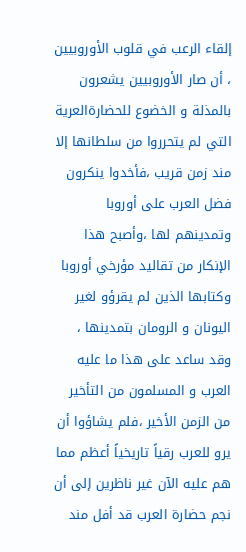إلقاء الرعب في قلوب الأوروبيين ، أن صار الأوروبيين يشعرون بالمذلة و الخضوع للحضارةالعرية التي لم يتحرروا من سلطانها إلا مند زمن قريب ،فأخدوا ينكرون فضل العرب على أوروبا وتمدينهم لها ،وأصبح هذا الإنكار من تقاليد مؤرخي أوروبا وكتابها الذين لم يقرؤو لغير اليونان و الرومان بتمدينها ، وقد ساعد على هذا ما عليه العرب و المسلمون من التأخير من الزمن الأخير ،فلم يشاؤوا أن يرو للعرب رقياً تاريخياً أعظم مما هم عليه الآن غير ناظرين إلى أن نجم حضارة العرب قد أفل مند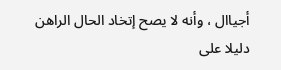أجياال ، وأنه لا يصح إتخاد الحال الراهن دليلا على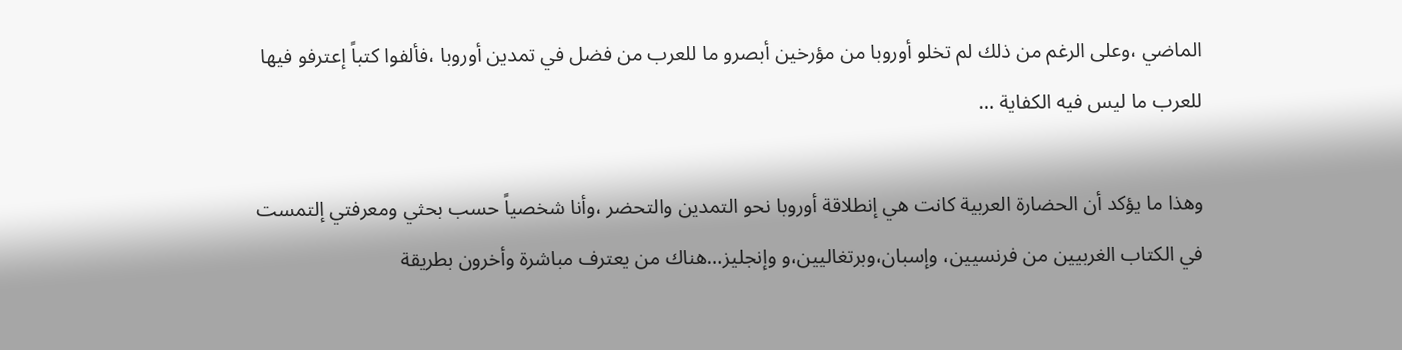الماضي ،وعلى الرغم من ذلك لم تخلو أوروبا من مؤرخين أبصرو ما للعرب من فضل في تمدين أوروبا ،فألفوا كتباً إعترفو فيها للعرب ما ليس فيه الكفاية …

وهذا ما يؤكد أن الحضارة العربية كانت هي إنطلاقة أوروبا نحو التمدين والتحضر ،وأنا شخصياً حسب بحثي ومعرفتي إلتمست في الكتاب الغربيين من فرنسيين، وإسبان،وبرتغاليين،و وإنجليز…هناك من يعترف مباشرة وأخرون بطريقة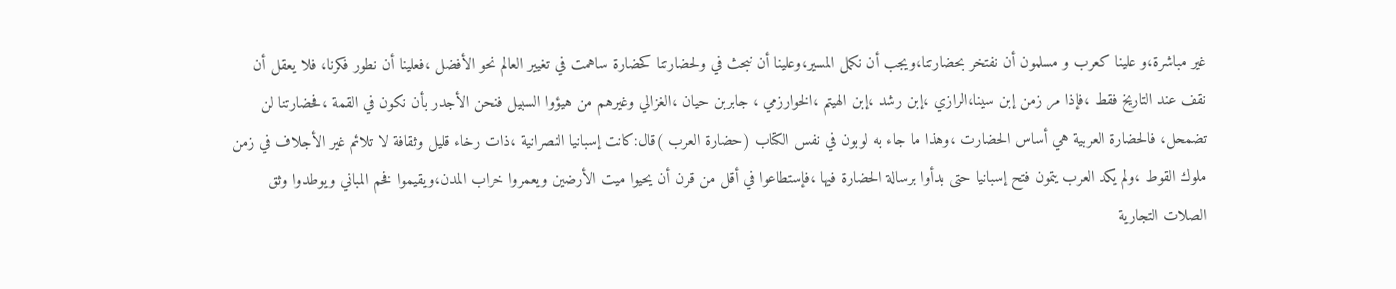غير مباشرة،و علينا كعرب و مسلمون أن نفتخر بحضارتنا،ويجب أن نكمل المسير،وعلينا أن نبحث في ولحضارتنا كحضارة ساهمت في تغيير العالم نحو الأفضل ،فعلينا أن نطور فكرنا، فلا يعقل أن نقف عند التاريخ فقط ،فإذا مر زمن إبن سينا،الرازي ،إبن رشد ،إبن الهيتم ،الخوارزمي ، جابربن حيان ،الغزالي وغيرهم من هيؤوا السبيل فنحن الأجدر بأن نكون في القمة ،فحضارتنا لن تضمحل، فالحضارة العربية هي أساس الحضارت ،وهذا ما جاء به لوبون في نفس الكتاب (حضارة العرب )قال:كانت إسبانيا النصرانية ،ذات رخاء قليل وثقافة لا تلائم غير الأجلاف في زمن ملوك القوط ،ولم يكد العرب يتمون فتح إسبانيا حتى بدأوا برسالة الحضارة فيها ،فإستطاعوا في أقل من قرن أن يحيوا ميت الأرضين ويعمروا خراب المدن،ويقيموا فخم المباني ويوطدوا وثق الصلات التجارية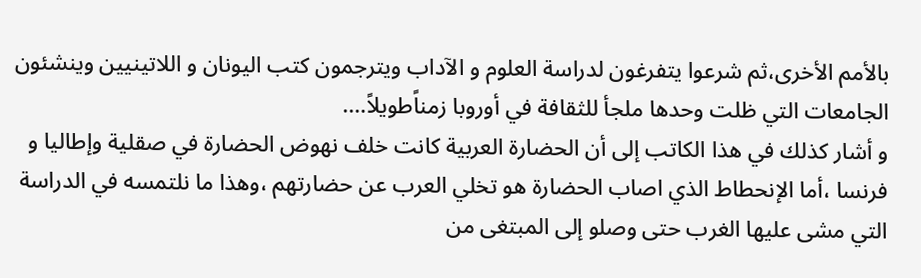بالأمم الأخرى،ثم شرعوا يتفرغون لدراسة العلوم و الآداب ويترجمون كتب اليونان و اللاتينيين وينشئون الجامعات التي ظلت وحدها ملجأ للثقافة في أوروبا زمناًطويلاً….
و أشار كذلك في هذا الكاتب إلى أن الحضارة العربية كانت خلف نهوض الحضارة في صقلية وإطاليا و فرنسا ،أما الإنحطاط الذي اصاب الحضارة هو تخلي العرب عن حضارتهم ،وهذا ما نلتمسه في الدراسة التي مشى عليها الغرب حتى وصلو إلى المبتغى من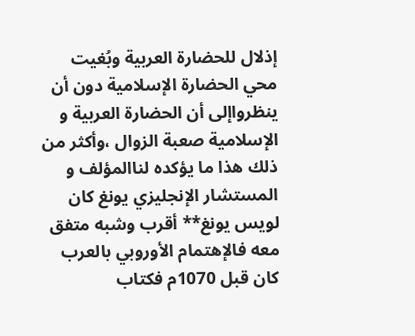إذلال للحضارة العربية وبُغيت محي الحضارة الإسلامية دون أن ينظرواإلى أن الحضارة العربية و الإسلامية صعبة الزوال ،وأكثر من ذلك هذا ما يؤكده لناالمؤلف و المستشار الإنجليزي يونغ كان لويس يونغ** أقرب وشبه متفق معه فالإهتمام الأوروبي بالعرب كان قبل 1070م فكتاب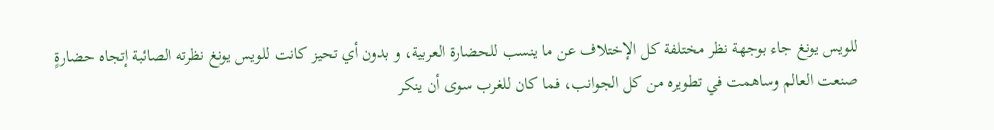للويس يونغ جاء بوجهة نظر مختلفة كل الإختلاف عن ما ينسب للحضارة العربية، و بدون أي تحيز كانت للويس يونغ نظرته الصائبة إتجاه حضارةٍ صنعت العالم وساهمت في تطويره من كل الجوانب، فما كان للغرب سوى أن ينكر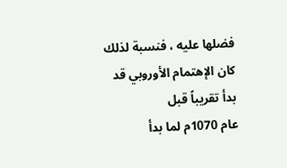فضلها عليه ، فنسبة لذلك كان الإهتمام الأوروبي قد بدأ تقريباً قبل
عام 1070م لما بدأ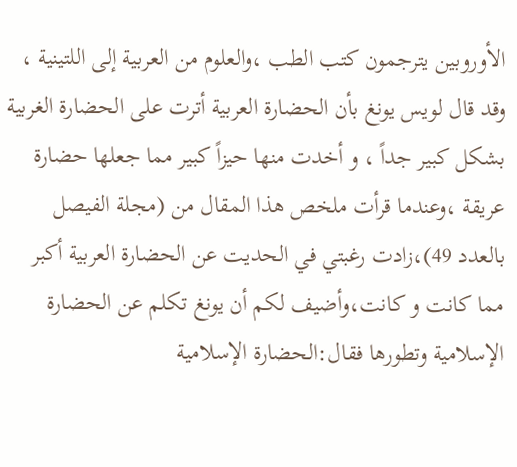الأوروبين يترجمون كتب الطب ،والعلوم من العربية إلى اللتينية ، وقد قال لويس يونغ بأن الحضارة العربية أترت على الحضارة الغربية بشكل كبير جداً ، و أخدت منها حيزاً كبير مما جعلها حضارة عريقة ،وعندما قرأت ملخص هذا المقال من (مجلة الفيصل بالعدد 49)،زادت رغبتي في الحديت عن الحضارة العربية أكبر مما كانت و كانت،وأضيف لكم أن يونغ تكلم عن الحضارة الإسلامية وتطورها فقال:الحضارة الإسلامية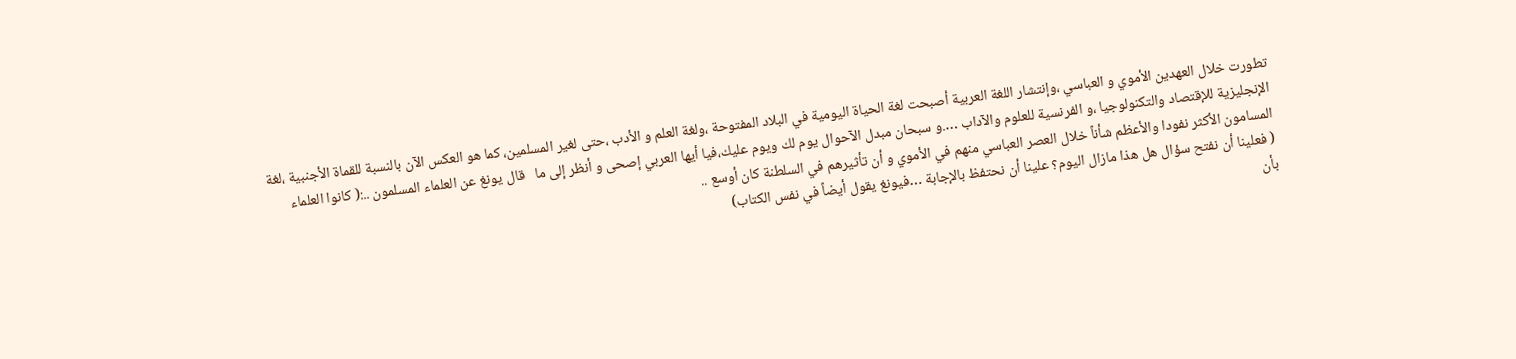تطورت خلال العهدين الأموي و العباسي ،وإنتشار اللغة العربية أصبحت لغة الحياة اليومية في البلاد المفتوحة ،ولغة العلم و الأدب ،حتى لغير المسلمين، كما هو العكس الآن بالنسبة للقماة الأجنبية ،لغة الإنجليزية للإقتصاد والتكنولوجيا ،و الفرنسية للعلوم والآداب ….و سبحان مبدل الآحوال يوم لك ويوم عليك،فيا أيها العربي إصحى و أنظر إلى ما   قال يونغ عن العلماء المسلمون ..:( كانوا العلماء المسامون الأكثر نفودا والأعظم شأناً خلال العصر العباسي منهم في الأموي و أن تأثيرهم في السلطنة كان أوسع ..
( فعلينا أن نفتح سؤال هل هذا مازال اليوم؟ علينا أن نحتفظ بالإجابة …فيونغ يقول أيضاً في نفس الكتاب)
بأن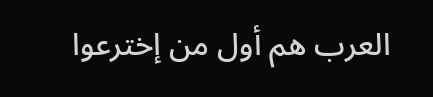العرب هم أول من إخترعوا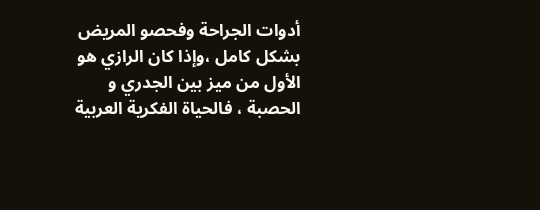أدوات الجراحة وفحصو المريض بشكل كامل ،وإذا كان الرازي هو الأول من ميز بين الجدري و الحصبة ، فالحياة الفكرية العربية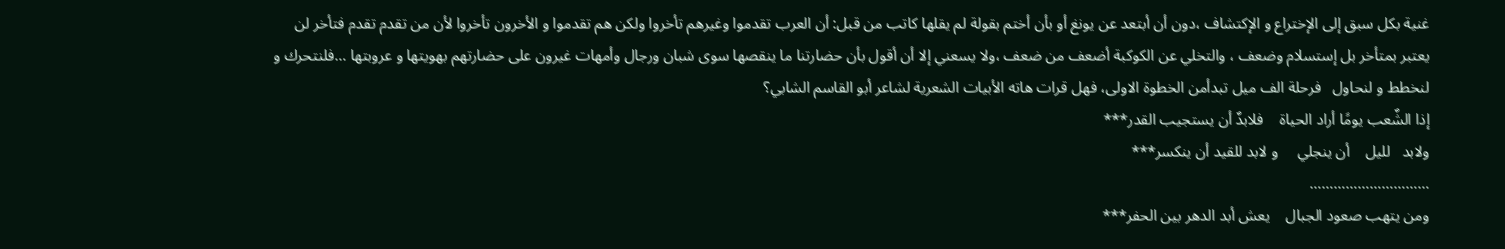غنية بكل سبق إلى الإختراع و الإكتشاف ،دون أن أبتعد عن يونغ أو بأن أختم بقولة لم يقلها كاتب من قبل: أن العرب تقدموا وغيرهم تأخروا ولكن هم تقدموا و الأخرون تأخروا لأن من تقدم تقدم فتأخر لن يعتبر بمتأخر بل إستسلام وضعف ، والتخلي عن الكوكبة أضعف من ضعف ،ولا يسعني إلا أن أقول بأن حضارتنا ما ينقصها سوى شبان ورجال وأمهات غيرون على حضارتهم بهويتها و عروبتها …فلنتحرك و لنخطط و لنحاول   فرحلة الف ميل تبدأمن الخطوة الاولى، فهل قرات هاته الأبيات الشعرية لشاعر أبو القاسم الشابي؟
إذا الشٌعب يومًا أراد الحياة    فلابدٌ أن يستجيب القدر***
ولابد   لليل    أن ينجلي     و لابد للقيد أن ينكسر***
…………………………
ومن يتهب صعود الجبال    يعش أبد الدهر بين الحفر***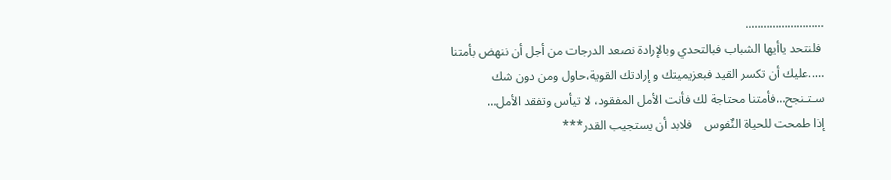……………………..
 فلنتحد ياأيها الشباب فبالتحدي وبالإرادة نصعد الدرجات من أجل أن ننهض بأمتنا …..عليك أن تكسر القيد فبعزيميتك و إرادتك القوية،حاول ومن دون شك سـتـنجح…فأمتنا محتاجة لك فأنت الأمل المفقود، لا تيأس وتفقد الأمل…
إذا طمحت للحياة النٌفوس    فلابد أن يستجيب القدر***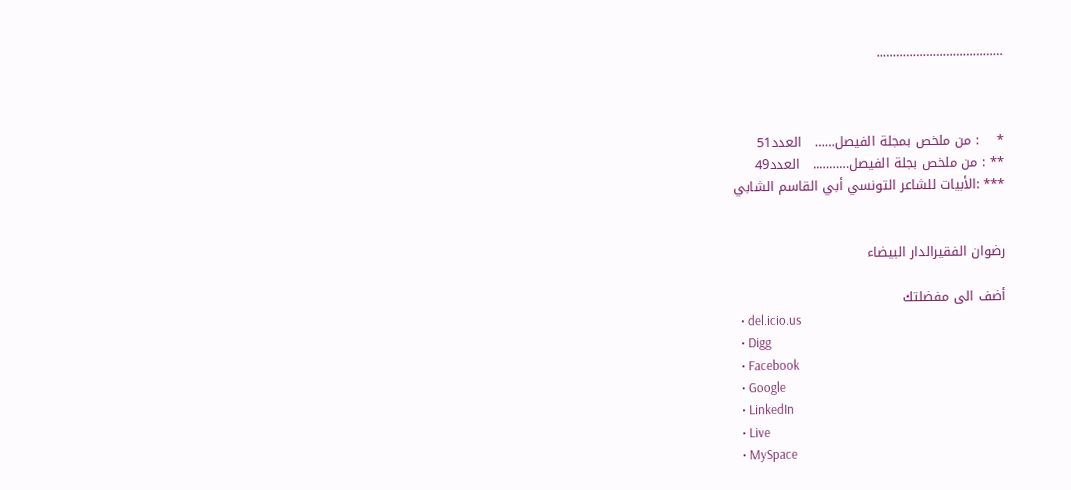………………………………..



*    : من ملخص بمجلة الفيصل……   العدد51
** : من ملخص بجلة الفيصل………..   العدد49
*** :الأبيات للشاعر التونسي أبي القاسم الشابي


رضوان الفقيرالدار البيضاء

أضف الى مفضلتك
  • del.icio.us
  • Digg
  • Facebook
  • Google
  • LinkedIn
  • Live
  • MySpace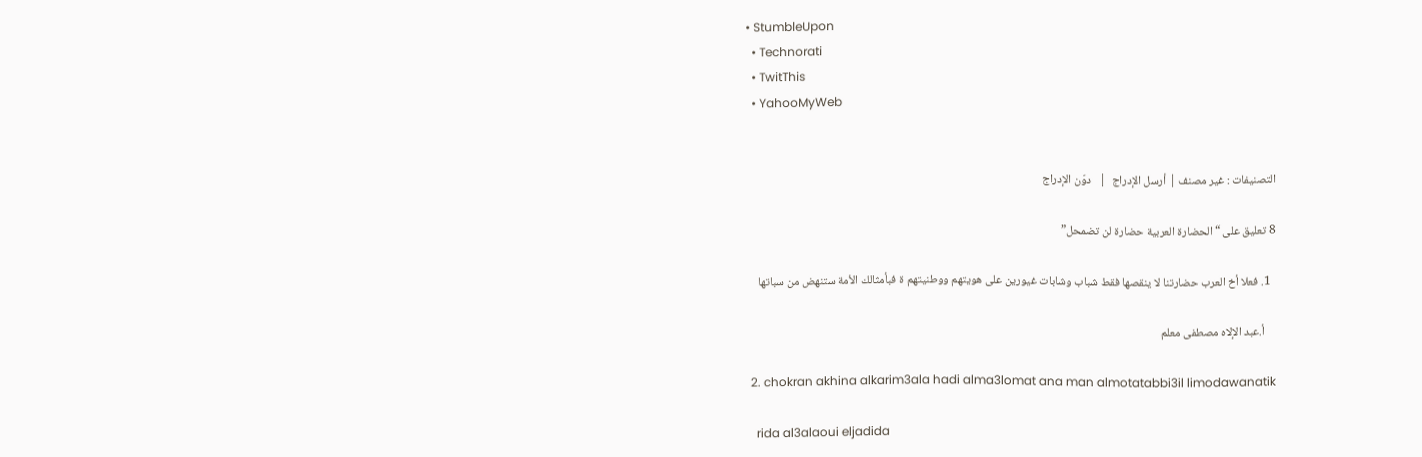• StumbleUpon
  • Technorati
  • TwitThis
  • YahooMyWeb


التصنيفات : غير مصنف | أرسل الإدراج  |   دوّن الإدراج

8 تعليق على “الحضارة العربية حضارة لن تضمحل”

  1. فعلا أخ العرب حضارتنا لا ينقصها فقط شباب وشابات غيورين على هويتهم ووطنيتهم ة فبأمثالك الأمة ستنهض من سباتها

    أ.عبد الإلاه مصطفى معلم

  2. chokran akhina alkarim3ala hadi alma3lomat ana man almotatabbi3il limodawanatik

    rida al3alaoui eljadida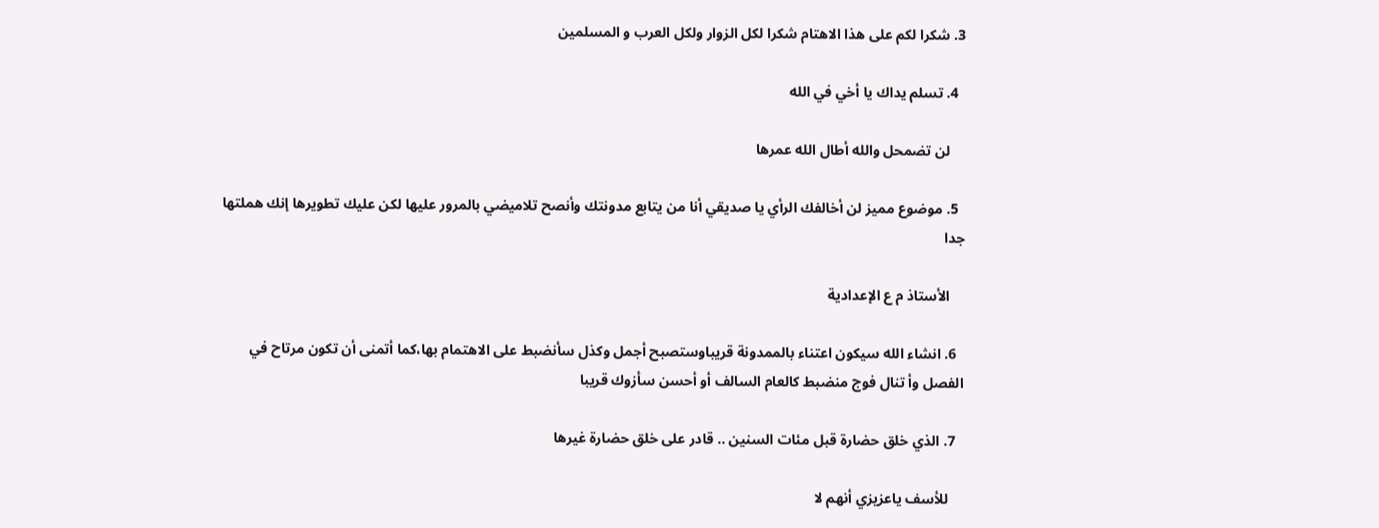3. شكرا لكم على هذا الاهتام شكرا لكل الزوار ولكل العرب و المسلمين

  4. تسلم يداك يا أخي في الله

    لن تضمحل والله أطال الله عمرها

  5. موضوع مميز لن أخالفك الرأي يا صديقي أنا من يتابع مدونتك وأنصح تلاميضي بالمرور عليها لكن عليك تطويرها إنك هملتها جدا

    الأستاذ م ع الإعدادية

  6. انشاء الله سيكون اعتناء بالممدونة قريباوستصبح أجمل وكذل سأنضبط على الاهتمام بها،كما أتمنى أن تكون مرتاح في الفصل وأ تنال فوج منضبط كالعام السالف أو أحسن سأزوك قريبا

  7. الذي خلق حضارة قبل مئات السنين .. قادر على خلق حضارة غيرها

    للأسف ياعزيزي أنهم لا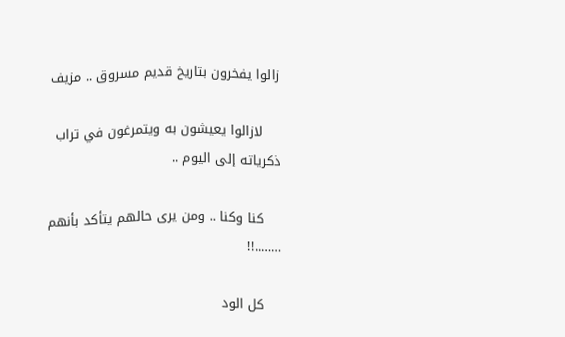زالوا يفخرون بتاريخ قديم مسروق .. مزيف

    لازالوا يعيشون به ويتمرغون في تراب ذكرياته إلى اليوم ..

    كنا وكنا .. ومن يرى حالهم يتأكد بأنهم ……..!!

    كل الود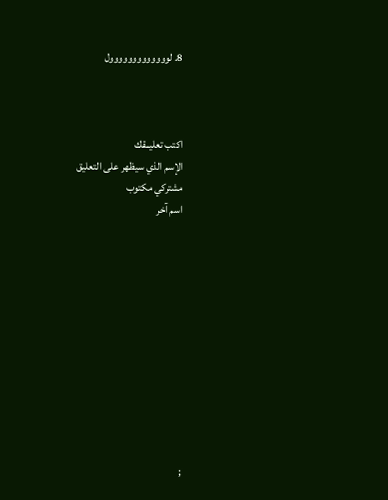8. لووووووووووووول



اكتب تعليــقك
الإسم الذي سيظهر على التعليق
مشتركي مكتوب
اسم آخر











;